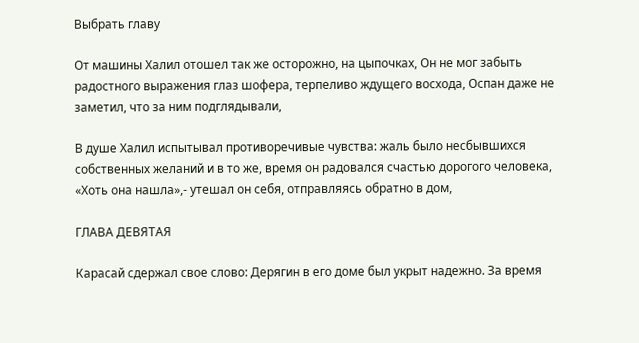Выбрать главу

От машины Халил отошел так же осторожно, на цыпочках, Он не мог забыть радостного выражения глаз шофера, терпеливо ждущего восхода, Оспан даже не заметил, что за ним подглядывали,

В душе Халил испытывал противоречивые чувства: жаль было несбывшихся собственных желаний и в то же, время он радовался счастью дорогого человека, «Хоть она нашла»,- утешал он себя, отправляясь обратно в дом,

ГЛАВА ДЕВЯТАЯ

Карасай сдержал свое слово: Дерягин в его доме был укрыт надежно. За время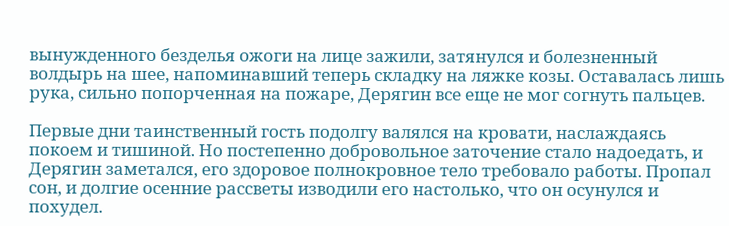вынужденного безделья ожоги на лице зажили, затянулся и болезненный волдырь на шее, напоминавший теперь складку на ляжке козы. Оставалась лишь рука, сильно попорченная на пожаре, Дерягин все еще не мог согнуть пальцев.

Первые дни таинственный гость подолгу валялся на кровати, наслаждаясь покоем и тишиной. Но постепенно добровольное заточение стало надоедать, и Дерягин заметался, его здоровое полнокровное тело требовало работы. Пропал сон, и долгие осенние рассветы изводили его настолько, что он осунулся и похудел.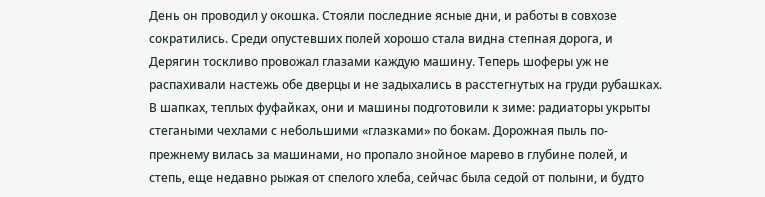День он проводил у окошка. Стояли последние ясные дни, и работы в совхозе сократились. Среди опустевших полей хорошо стала видна степная дорога, и Дерягин тоскливо провожал глазами каждую машину. Теперь шоферы уж не распахивали настежь обе дверцы и не задыхались в расстегнутых на груди рубашках. В шапках, теплых фуфайках, они и машины подготовили к зиме: радиаторы укрыты стегаными чехлами с небольшими «глазками» по бокам. Дорожная пыль по- прежнему вилась за машинами, но пропало знойное марево в глубине полей, и степь, еще недавно рыжая от спелого хлеба, сейчас была седой от полыни, и будто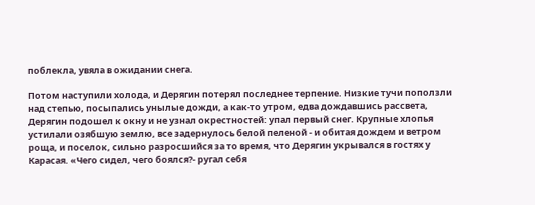поблекла, увяла в ожидании снега.

Потом наступили холода, и Дерягин потерял последнее терпение. Низкие тучи поползли над степью, посыпались унылые дожди, а как-то утром, едва дождавшись рассвета, Дерягин подошел к окну и не узнал окрестностей: упал первый снег. Крупные хлопья устилали озябшую землю, все задернулось белой пеленой - и обитая дождем и ветром роща, и поселок, сильно разросшийся за то время, что Дерягин укрывался в гостях у Карасая. «Чего сидел, чего боялся?- ругал себя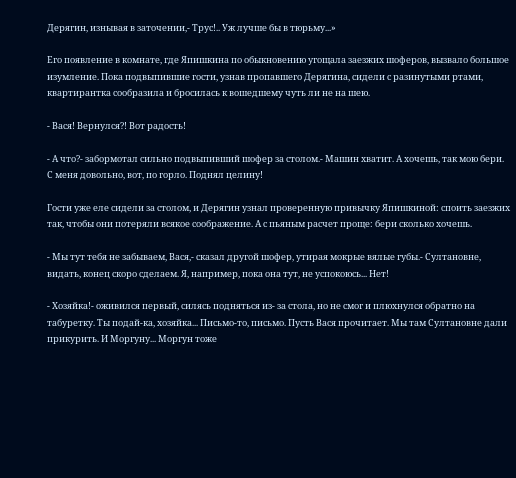Дерягин, изнывая в заточении,- Трус!.. Уж лучше бы в тюрьму...»

Его появление в комнате, где Япишкина по обыкновению угощала заезжих шоферов, вызвало большое изумление. Пока подвыпившие гости, узнав пропавшего Дерягина, сидели с разинутыми ртами, квартирантка сообразила и бросилась к вошедшему чуть ли не на шею.

- Вася! Вернулся?! Вот радость!

- А что?- забормотал сильно подвыпивший шофер за столом.- Машин хватит. А хочешь, так мою бери. С меня довольно, вот, по горло. Поднял целину!

Гости уже еле сидели за столом, и Дерягин узнал проверенную привычку Япишкиной: споить заезжих так, чтобы они потеряли всякое соображение. А с пьяным расчет проще: бери сколько хочешь.

- Мы тут тебя не забываем, Вася,- сказал другой шофер, утирая мокрые вялые губы.- Султановне, видать, конец скоро сделаем. Я, например, пока она тут, не успокоюсь... Нет!

- Хозяйка!- оживился первый, силясь подняться из- за стола, но не смог и плюхнулся обратно на табуретку. Ты подай-ка, хозяйка... Письмо-то, письмо. Пусть Вася прочитает. Мы там Султановне дали прикурить. И Моргуну... Моргун тоже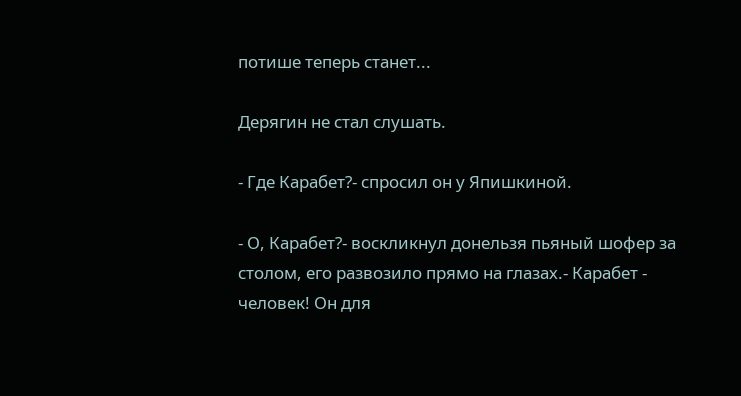потише теперь станет...

Дерягин не стал слушать.

- Где Карабет?- спросил он у Япишкиной.

- О, Карабет?- воскликнул донельзя пьяный шофер за столом, его развозило прямо на глазах.- Карабет - человек! Он для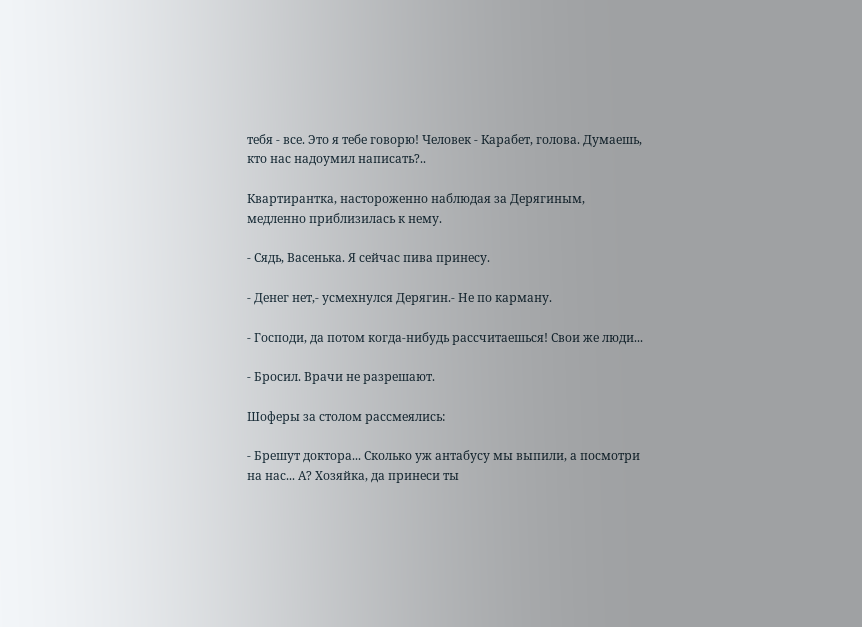тебя - все. Это я тебе говорю! Человек - Карабет, голова. Думаешь, кто нас надоумил написать?..

Квартирантка, настороженно наблюдая за Дерягиным, медленно приблизилась к нему.

- Сядь, Васенька. Я сейчас пива принесу.

- Денег нет,- усмехнулся Дерягин.- Не по карману.

- Господи, да потом когда-нибудь рассчитаешься! Свои же люди...

- Бросил. Врачи не разрешают.

Шоферы за столом рассмеялись:

- Брешут доктора... Сколько уж антабусу мы выпили, а посмотри на нас... А? Хозяйка, да принеси ты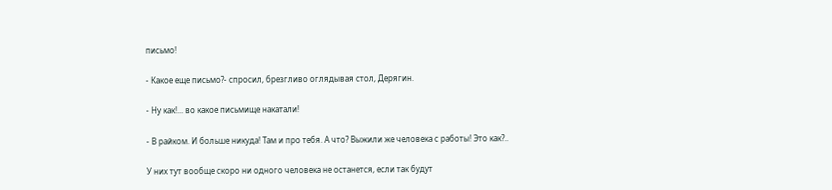письмо!

- Какое еще письмо?- спросил, брезгливо оглядывая стол, Дерягин.

- Ну как!... во какое письмище накатали!

- В райком. И больше никуда! Там и про тебя. А что? Выжили же человека с работы! Это как?..

У них тут вообще скоро ни одного человека не останется, если так будут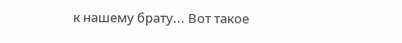к нашему брату... Вот такое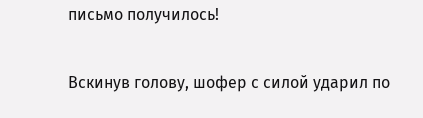письмо получилось!

Вскинув голову, шофер с силой ударил по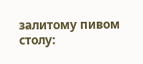залитому пивом столу: